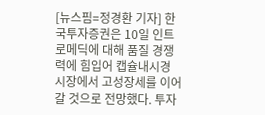[뉴스핌=정경환 기자] 한국투자증권은 10일 인트로메딕에 대해 품질 경쟁력에 힘입어 캡슐내시경 시장에서 고성장세를 이어갈 것으로 전망했다. 투자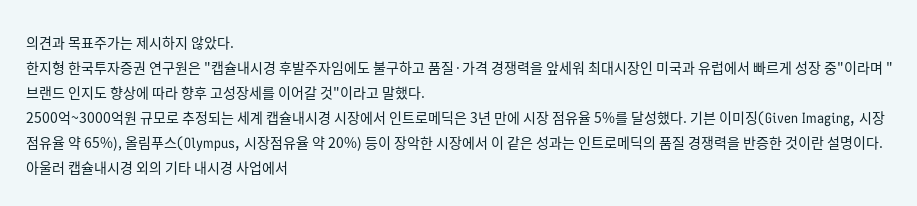의견과 목표주가는 제시하지 않았다.
한지형 한국투자증권 연구원은 "캡슐내시경 후발주자임에도 불구하고 품질·가격 경쟁력을 앞세워 최대시장인 미국과 유럽에서 빠르게 성장 중"이라며 "브랜드 인지도 향상에 따라 향후 고성장세를 이어갈 것"이라고 말했다.
2500억~3000억원 규모로 추정되는 세계 캡슐내시경 시장에서 인트로메딕은 3년 만에 시장 점유율 5%를 달성했다. 기븐 이미징(Given Imaging, 시장점유율 약 65%), 올림푸스(Olympus, 시장점유율 약 20%) 등이 장악한 시장에서 이 같은 성과는 인트로메딕의 품질 경쟁력을 반증한 것이란 설명이다.
아울러 캡슐내시경 외의 기타 내시경 사업에서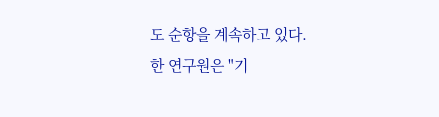도 순항을 계속하고 있다.
한 연구원은 "기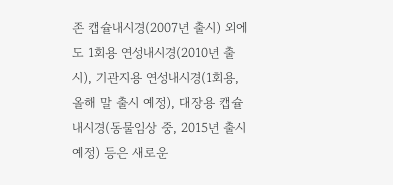존 캡슐내시경(2007년 출시) 외에도 1회용 연성내시경(2010년 출시), 기관지용 연성내시경(1회용, 올해 말 출시 예정), 대장용 캡슐내시경(동물임상 중, 2015년 출시 예정) 등은 새로운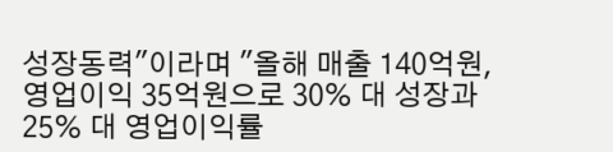성장동력"이라며 "올해 매출 140억원, 영업이익 35억원으로 30% 대 성장과 25% 대 영업이익률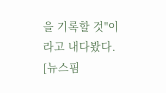을 기록할 것"이라고 내다봤다.
[뉴스핌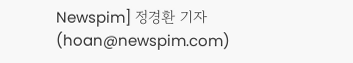Newspim] 정경환 기자 (hoan@newspim.com)